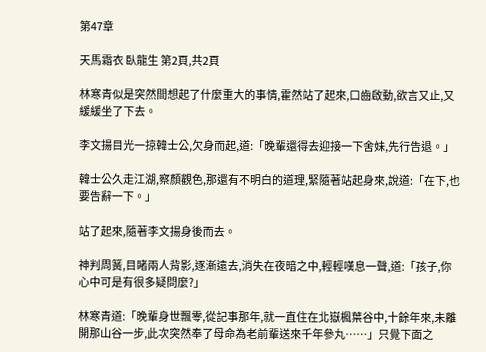第47章

天馬霜衣 臥龍生 第2頁,共2頁

林寒青似是突然間想起了什麼重大的事情,霍然站了起來,口齒啟動,欲言又止,又緩緩坐了下去。

李文揚目光一掠韓士公,欠身而起,道:「晚輩還得去迎接一下舍妹,先行告退。」

韓士公久走江湖,察顏觀色,那還有不明白的道理,緊隨著站起身來,說道:「在下,也要告辭一下。」

站了起來,隨著李文揚身後而去。

神判周簧,目睹兩人背影,逐漸遠去,消失在夜暗之中,輕輕嘆息一聲,道:「孩子,你心中可是有很多疑問麼?」

林寒青道:「晚輩身世飄零,從記事那年,就一直住在北嶽楓葉谷中,十餘年來,未離開那山谷一步,此次突然奉了母命為老前輩送來千年參丸……」只覺下面之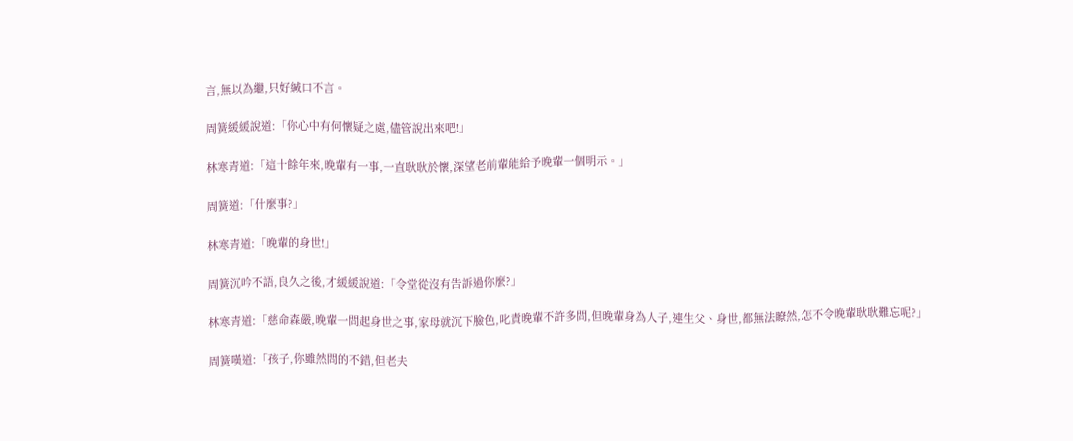言,無以為繼,只好緘口不言。

周簧緩緩說道:「你心中有何懷疑之處,儘管說出來吧!」

林寒青道:「這十餘年來,晚輩有一事,一直耿耿於懷,深望老前輩能給予晚輩一個明示。」

周簧道:「什麼事?」

林寒青道:「晚輩的身世!」

周簧沉吟不語,良久之後,才緩緩說道:「令堂從沒有告訴過你麼?」

林寒青道:「慈命森嚴,晚輩一問起身世之事,家母就沉下臉色,叱責晚輩不許多問,但晚輩身為人子,連生父、身世,都無法瞭然,怎不令晚輩耿耿難忘呢?」

周簧嘆道:「孩子,你雖然問的不錯,但老夫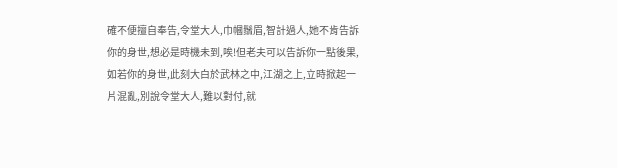確不便擅自奉告,令堂大人,巾幗鬚眉,智計過人,她不肯告訴你的身世,想必是時機未到,唉!但老夫可以告訴你一點後果,如若你的身世,此刻大白於武林之中,江湖之上,立時掀起一片混亂,別說令堂大人,難以對付,就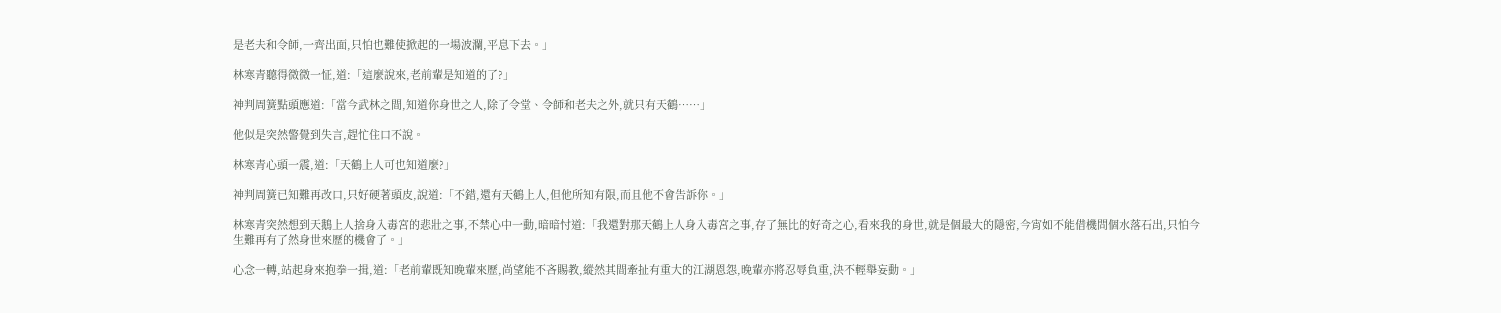是老夫和令師,一齊出面,只怕也難使掀起的一場波瀾,平息下去。」

林寒青聽得微微一怔,道:「這麼說來,老前輩是知道的了?」

神判周簧點頭應道:「當今武林之間,知道你身世之人,除了令堂、令師和老夫之外,就只有天鶴……」

他似是突然警覺到失言,趕忙住口不說。

林寒青心頭一震,道:「天鶴上人可也知道麼?」

神判周簧已知難再改口,只好硬著頭皮,說道:「不錯,還有天鶴上人,但他所知有限,而且他不會告訴你。」

林寒青突然想到天鵝上人捨身入毒宮的悲壯之事,不禁心中一動,暗暗忖道:「我還對那天鶴上人身入毒宮之事,存了無比的好奇之心,看來我的身世,就是個最大的隱密,今宵如不能借機問個水落石出,只怕今生難再有了然身世來歷的機會了。」

心念一轉,站起身來抱拳一揖,道:「老前輩既知晚輩來歷,尚望能不吝賜教,縱然其間牽扯有重大的江湖恩怨,晚輩亦將忍辱負重,決不輕舉妄動。」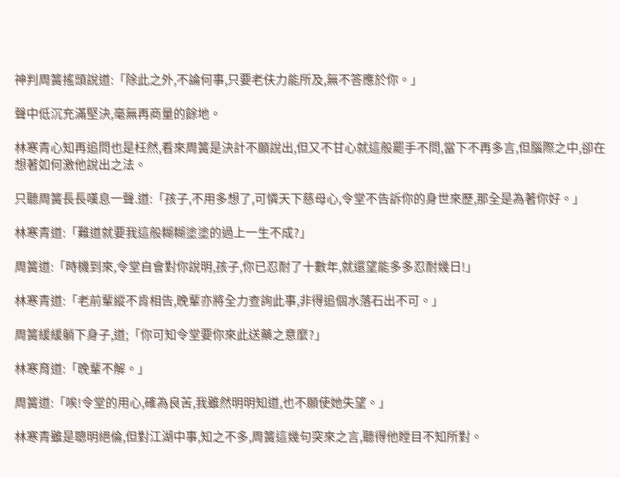神判周簧搖頭說道:「除此之外,不論何事,只要老伕力能所及,無不答應於你。」

聲中低沉充滿堅決,毫無再商量的餘地。

林寒青心知再追問也是枉然,看來周簧是決計不願說出,但又不甘心就這般罷手不問,當下不再多言,但腦際之中,卻在想著如何激他說出之法。

只聽周簧長長嘆息一聲.道:「孩子,不用多想了,可憐天下慈母心,令堂不告訴你的身世來歷,那全是為著你好。」

林寒青道:「難道就要我這般糊糊塗塗的過上一生不成?」

周簧道:「時機到來,令堂自會對你說明,孩子,你已忍耐了十數年,就還望能多多忍耐幾日!」

林寒青道:「老前輩縱不肯相告,晚輩亦將全力查詢此事,非得追個水落石出不可。」

周簧緩緩躺下身子,道;「你可知令堂要你來此送藥之意麼?」

林寒育道:「晚輩不解。」

周簧道:「唉!令堂的用心,確為良苦,我雖然明明知道,也不願使她失望。」

林寒青雖是聰明絕倫,但對江湖中事,知之不多,周簧這幾句突來之言,聽得他瞠目不知所對。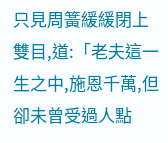只見周簧緩緩閉上雙目,道:「老夫這一生之中,施恩千萬,但卻未曾受過人點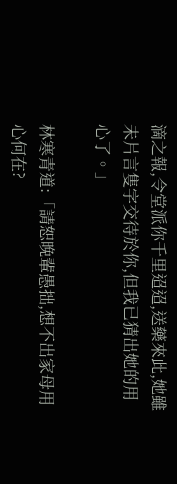滴之報,令堂派你千里迢迢,送藥來此,她雖未片言隻字交待於你,但我已猜出她的用心了。」

林寒青道:「請恕晚輩愚拙,想不出家母用心何在?